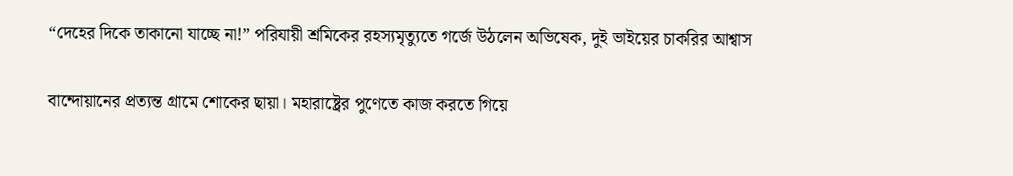“দেহের দিকে তাকানো যাচ্ছে না!” পরিযায়ী শ্রমিকের রহস্যমৃত্যুতে গর্জে উঠলেন অভিষেক, দুই ভাইয়ের চাকরির আশ্বাস

বান্দোয়ানের প্রত্যন্ত গ্রামে শোকের ছায়া। মহারাষ্ট্রের পুণেতে কাজ করতে গিয়ে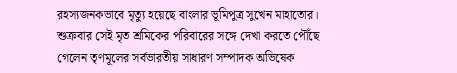রহস্যজনকভাবে মৃত্যু হয়েছে বাংলার ভূমিপুত্র সুখেন মাহাতোর। শুক্রবার সেই মৃত শ্রমিকের পরিবারের সঙ্গে দেখা করতে পৌঁছে গেলেন তৃণমূলের সর্বভারতীয় সাধারণ সম্পাদক অভিষেক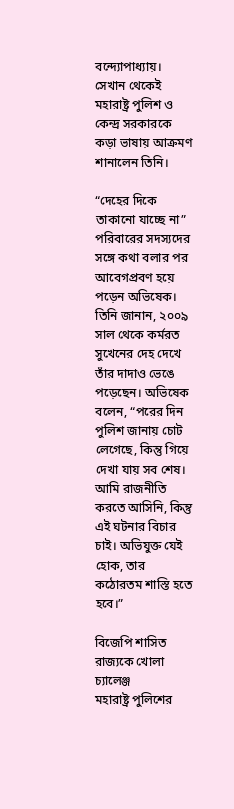বন্দ্যোপাধ্যায়। সেখান থেকেই মহারাষ্ট্র পুলিশ ও কেন্দ্র সরকারকে কড়া ভাষায় আক্রমণ শানালেন তিনি।

“দেহের দিকে তাকানো যাচ্ছে না”
পরিবারের সদস্যদের সঙ্গে কথা বলার পর আবেগপ্রবণ হয়ে পড়েন অভিষেক। তিনি জানান, ২০০৯ সাল থেকে কর্মরত সুখেনের দেহ দেখে তাঁর দাদাও ভেঙে পড়েছেন। অভিষেক বলেন, “পরের দিন পুলিশ জানায় চোট লেগেছে, কিন্তু গিয়ে দেখা যায় সব শেষ। আমি রাজনীতি করতে আসিনি, কিন্তু এই ঘটনার বিচার চাই। অভিযুক্ত যেই হোক, তার কঠোরতম শাস্তি হতে হবে।”

বিজেপি শাসিত রাজ্যকে খোলা চ্যালেঞ্জ
মহারাষ্ট্র পুলিশের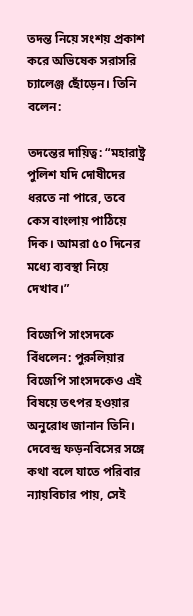তদন্ত নিয়ে সংশয় প্রকাশ করে অভিষেক সরাসরি চ্যালেঞ্জ ছোঁড়েন। তিনি বলেন:

তদন্তের দায়িত্ব: “মহারাষ্ট্র পুলিশ যদি দোষীদের ধরতে না পারে, তবে কেস বাংলায় পাঠিয়ে দিক। আমরা ৫০ দিনের মধ্যে ব্যবস্থা নিয়ে দেখাব।”

বিজেপি সাংসদকে বিঁধলেন: পুরুলিয়ার বিজেপি সাংসদকেও এই বিষয়ে তৎপর হওয়ার অনুরোধ জানান তিনি। দেবেন্দ্র ফড়নবিসের সঙ্গে কথা বলে যাতে পরিবার ন্যায়বিচার পায়, সেই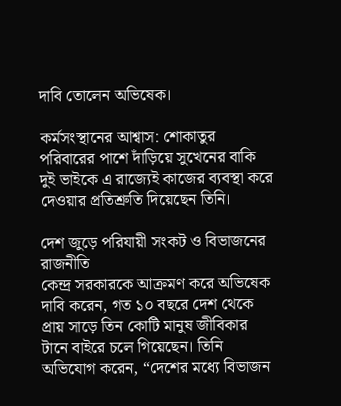দাবি তোলেন অভিষেক।

কর্মসংস্থানের আশ্বাস: শোকাতুর পরিবারের পাশে দাঁড়িয়ে সুখেনের বাকি দুই ভাইকে এ রাজ্যেই কাজের ব্যবস্থা করে দেওয়ার প্রতিশ্রুতি দিয়েছেন তিনি।

দেশ জুড়ে পরিযায়ী সংকট ও বিভাজনের রাজনীতি
কেন্দ্র সরকারকে আক্রমণ করে অভিষেক দাবি করেন, গত ১০ বছরে দেশ থেকে প্রায় সাড়ে তিন কোটি মানুষ জীবিকার টানে বাইরে চলে গিয়েছেন। তিনি অভিযোগ করেন, “দেশের মধ্যে বিভাজন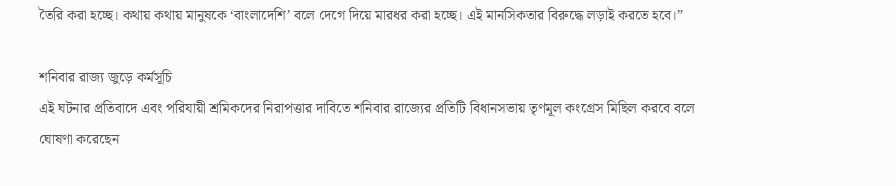তৈরি করা হচ্ছে। কথায় কথায় মানুষকে ‘বাংলাদেশি’ বলে দেগে দিয়ে মারধর করা হচ্ছে। এই মানসিকতার বিরুদ্ধে লড়াই করতে হবে।”

শনিবার রাজ্য জুড়ে কর্মসূচি
এই ঘটনার প্রতিবাদে এবং পরিযায়ী শ্রমিকদের নিরাপত্তার দাবিতে শনিবার রাজ্যের প্রতিটি বিধানসভায় তৃণমূল কংগ্রেস মিছিল করবে বলে ঘোষণা করেছেন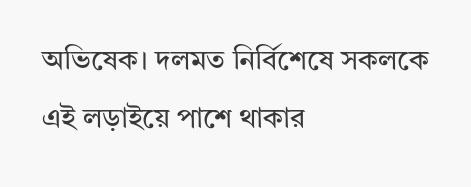অভিষেক। দলমত নির্বিশেষে সকলকে এই লড়াইয়ে পাশে থাকার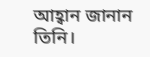আহ্বান জানান তিনি।